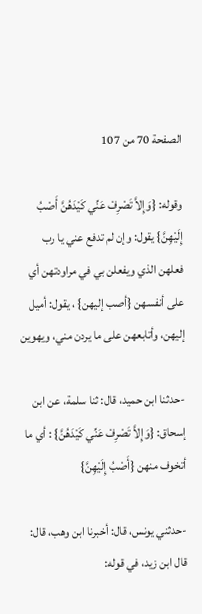الصفحة 70 من 107

وقوله: {وَإِلاَّ تَصْرِفْ عَنِّي كَيْدَهُنَّ أَصْبُ إِلَيْهِنَّ} يقول: وإن لم تدفع عني يا رب فعلهن الذي ويفعلن بي في مراودتهن أي على أنفسهن {أصب إليهن} ، يقول: أميل إليهن، وأتابعهن على ما يردن مني، ويهوين

-حدثنا ابن حميد، قال: ثنا سلمة، عن ابن إسحاق: {وَإِلاَّ تَصْرِفْ عَنِّي كَيْدَهُنَّ} : أي ما أتخوف منهن {أَصْبُ إِلَيْهِنَّ}

-حدثني يونس، قال: أخبرنا ابن وهب، قال: قال ابن زيد، في قوله: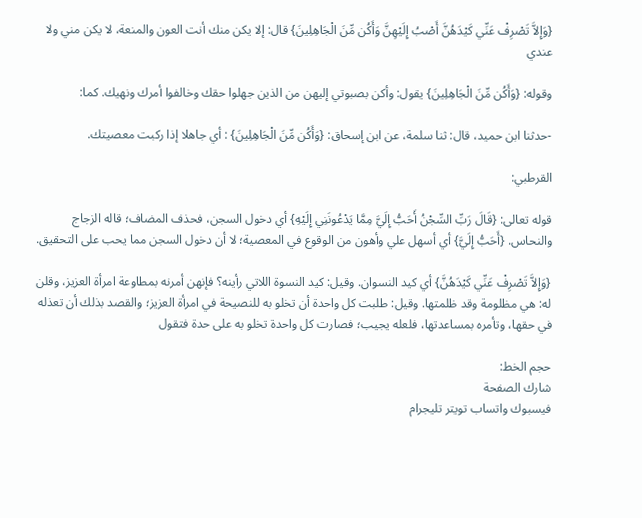{وَإِلاَّ تَصْرِفْ عَنِّي كَيْدَهُنَّ أَصْبُ إِلَيْهِنَّ وَأَكُن مِّنَ الْجَاهِلِينَ} قال: إلا يكن منك أنت العون والمنعة، لا يكن مني ولا عندي

وقوله: {وَأَكُن مِّنَ الْجَاهِلِينَ} يقول: وأكن بصبوتي إليهن من الذين جهلوا حقك وخالفوا أمرك ونهيك. كما:

-حدثنا ابن حميد، قال: ثنا سلمة، عن ابن إسحاق: {وَأَكُن مِّنَ الْجَاهِلِينَ} : أي جاهلا إذا ركبت معصيتك.

القرطبي:

قوله تعالى: {قَالَ رَبِّ السِّجْنُ أَحَبُّ إِلَيَّ مِمَّا يَدْعُونَنِي إِلَيْهِ} أي دخول السجن، فحذف المضاف؛ قاله الزجاج والنحاس. {أَحَبُّ إِلَيَّ} أي أسهل علي وأهون من الوقوع في المعصية؛ لا أن دخول السجن مما يحب على التحقيق.

{وَإِلاَّ تَصْرِفْ عَنِّي كَيْدَهُنَّ} أي كيد النسوان. وقيل: كيد النسوة اللاتي رأينه؟ فإنهن أمرنه بمطاوعة امرأة العزيز، وقلن له: هي مظلومة وقد ظلمتها. وقيل: طلبت كل واحدة أن تخلو به للنصيحة في امرأة العزيز؛ والقصد بذلك أن تعذله في حقها، وتأمره بمساعدتها، فلعله يجيب؛ فصارت كل واحدة تخلو به على حدة فتقول

حجم الخط:
شارك الصفحة
فيسبوك واتساب تويتر تليجرام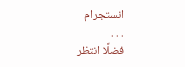انستجرام
. . .
فضلًا انتظر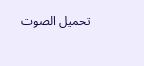تحميل الصوت